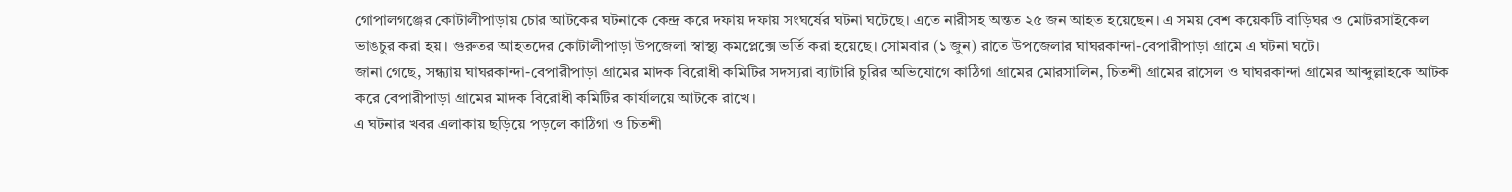গোপালগঞ্জের কোটালীপাড়ায় চোর আটকের ঘটনাকে কেন্দ্র করে দফায় দফায় সংঘর্ষের ঘটনা ঘটেছে। এতে নারীসহ অন্তত ২৫ জন আহত হয়েছেন। এ সময় বেশ কয়েকটি বাড়িঘর ও মোটরসাইকেল ভাঙচুর করা হয়। গুরুতর আহতদের কোটালীপাড়া উপজেলা স্বাস্থ্য কমপ্লেক্সে ভর্তি করা হয়েছে। সোমবার (১ জুন) রাতে উপজেলার ঘাঘরকান্দা-বেপারীপাড়া গ্রামে এ ঘটনা ঘটে।
জানা গেছে, সন্ধ্যায় ঘাঘরকান্দা-বেপারীপাড়া গ্রামের মাদক বিরোধী কমিটির সদস্যরা ব্যাটারি চুরির অভিযোগে কাঠিগা গ্রামের মোরসালিন, চিতশী গ্রামের রাসেল ও ঘাঘরকান্দা গ্রামের আব্দুল্লাহকে আটক করে বেপারীপাড়া গ্রামের মাদক বিরোধী কমিটির কার্যালয়ে আটকে রাখে।
এ ঘটনার খবর এলাকায় ছড়িয়ে পড়লে কাঠিগা ও চিতশী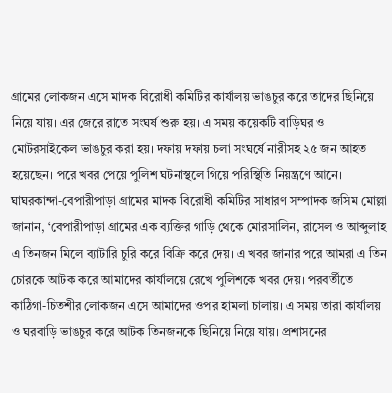গ্রামের লোকজন এসে মাদক বিরোধী কমিটির কার্যালয় ভাঙচুর করে তাদের ছিনিয়ে নিয়ে যায়। এর জেরে রাতে সংঘর্ষ শুরু হয়। এ সময় কয়েকটি বাড়িঘর ও মোটরসাইকেল ভাঙচুর করা হয়। দফায় দফায় চলা সংঘর্ষে নারীসহ ২৫ জন আহত হয়েছেন। পরে খবর পেয়ে পুলিশ ঘটনাস্থলে গিয়ে পরিস্থিতি নিয়ন্ত্রণে আনে।
ঘাঘরকান্দা-বেপারীপাড়া গ্রামের মাদক বিরোধী কমিটির সাধারণ সম্পাদক জসিম মোল্লা জানান, ‘বেপারীপাড়া গ্রামের এক ব্যক্তির গাড়ি থেকে মোরসালিন, রাসেল ও আব্দুলাহ এ তিনজন মিলে ব্যাটারি চুরি করে বিক্রি করে দেয়। এ খবর জানার পরে আমরা এ তিন চোরকে আটক করে আমাদের কার্যালয়ে রেখে পুলিশকে খবর দেয়। পরবর্তীতে কাঠিগা-চিতশীর লোকজন এসে আমাদের ওপর হামলা চালায়। এ সময় তারা কার্যালয় ও ঘরবাড়ি ভাঙচুর করে আটক তিনজনকে ছিনিয়ে নিয়ে যায়। প্রশাসনের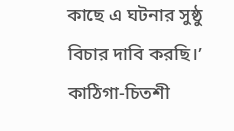কাছে এ ঘটনার সুষ্ঠু বিচার দাবি করছি।’
কাঠিগা-চিতশী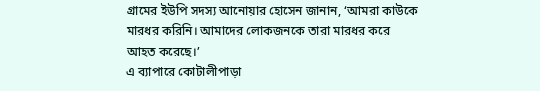গ্রামের ইউপি সদস্য আনোয়ার হোসেন জানান, ‘আমরা কাউকে মারধর করিনি। আমাদের লোকজনকে তারা মারধর করে আহত করেছে।’
এ ব্যাপারে কোটালীপাড়া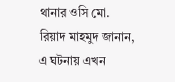থানার ওসি মো. রিয়াদ মাহমুদ জানান, এ ঘটনায় এখন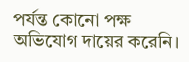পর্যন্ত কোনো পক্ষ অভিযোগ দায়ের করেনি।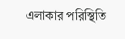এলাকার পরিস্থিতি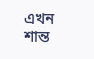এখন শান্ত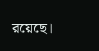রয়েছে।